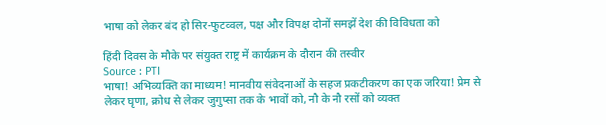भाषा को लेकर बंद हो सिर-फुटव्वल, पक्ष और विपक्ष दोनों समझें देश की विविधता को

हिंदी दिवस के मौके पर संयुक्त राष्ट्र में कार्यक्रम के दौरान की तस्वीर
Source : PTI
भाषा! अभिव्यक्ति का माध्यम! मानवीय संवेदनाओं के सहज प्रकटीकरण का एक जरिया! प्रेम से लेकर घृणा, क्रोध से लेकर जुगुप्सा तक के भावों को, नौ के नौ रसों को व्यक्त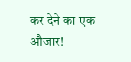कर देने का एक औजार!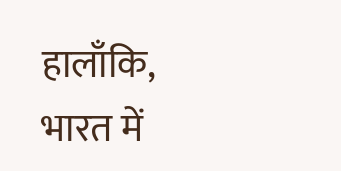हालाँकि, भारत में